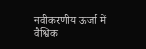नवीकरणीय ऊर्जा में वैश्विक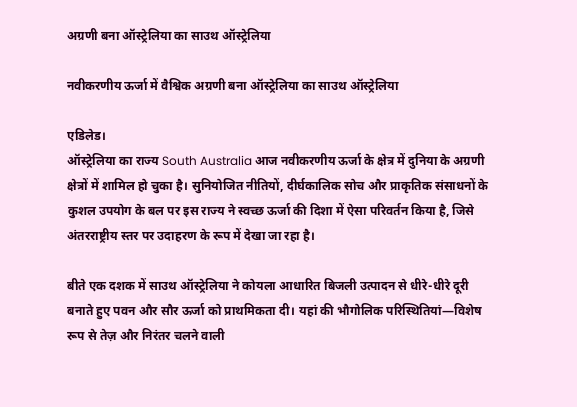अग्रणी बना ऑस्ट्रेलिया का साउथ ऑस्ट्रेलिया

नवीकरणीय ऊर्जा में वैश्विक अग्रणी बना ऑस्ट्रेलिया का साउथ ऑस्ट्रेलिया

एडिलेड।
ऑस्ट्रेलिया का राज्य South Australia आज नवीकरणीय ऊर्जा के क्षेत्र में दुनिया के अग्रणी क्षेत्रों में शामिल हो चुका है। सुनियोजित नीतियों, दीर्घकालिक सोच और प्राकृतिक संसाधनों के कुशल उपयोग के बल पर इस राज्य ने स्वच्छ ऊर्जा की दिशा में ऐसा परिवर्तन किया है, जिसे अंतरराष्ट्रीय स्तर पर उदाहरण के रूप में देखा जा रहा है।

बीते एक दशक में साउथ ऑस्ट्रेलिया ने कोयला आधारित बिजली उत्पादन से धीरे-धीरे दूरी बनाते हुए पवन और सौर ऊर्जा को प्राथमिकता दी। यहां की भौगोलिक परिस्थितियां—विशेष रूप से तेज़ और निरंतर चलने वाली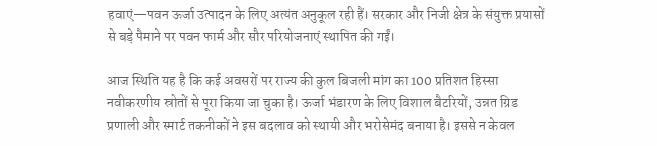हवाएं—पवन ऊर्जा उत्पादन के लिए अत्यंत अनुकूल रही हैं। सरकार और निजी क्षेत्र के संयुक्त प्रयासों से बड़े पैमाने पर पवन फार्म और सौर परियोजनाएं स्थापित की गईं।

आज स्थिति यह है कि कई अवसरों पर राज्य की कुल बिजली मांग का 100 प्रतिशत हिस्सा नवीकरणीय स्रोतों से पूरा किया जा चुका है। ऊर्जा भंडारण के लिए विशाल बैटरियों, उन्नत ग्रिड प्रणाली और स्मार्ट तकनीकों ने इस बदलाव को स्थायी और भरोसेमंद बनाया है। इससे न केवल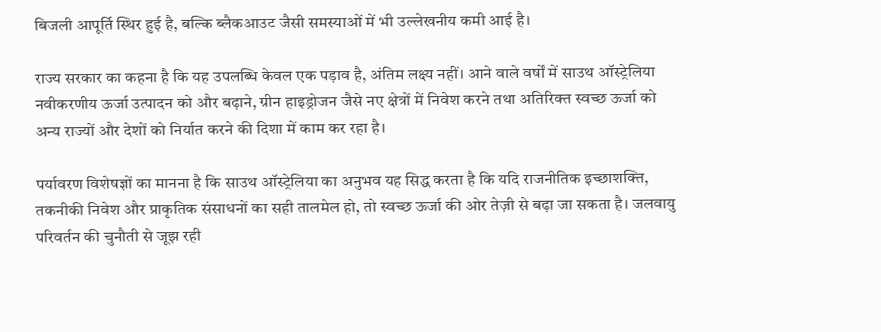बिजली आपूर्ति स्थिर हुई है, बल्कि ब्लैकआउट जैसी समस्याओं में भी उल्लेखनीय कमी आई है।

राज्य सरकार का कहना है कि यह उपलब्धि केवल एक पड़ाव है, अंतिम लक्ष्य नहीं। आने वाले वर्षों में साउथ ऑस्ट्रेलिया नवीकरणीय ऊर्जा उत्पादन को और बढ़ाने, ग्रीन हाइड्रोजन जैसे नए क्षेत्रों में निवेश करने तथा अतिरिक्त स्वच्छ ऊर्जा को अन्य राज्यों और देशों को निर्यात करने की दिशा में काम कर रहा है।

पर्यावरण विशेषज्ञों का मानना है कि साउथ ऑस्ट्रेलिया का अनुभव यह सिद्ध करता है कि यदि राजनीतिक इच्छाशक्ति, तकनीकी निवेश और प्राकृतिक संसाधनों का सही तालमेल हो, तो स्वच्छ ऊर्जा की ओर तेज़ी से बढ़ा जा सकता है। जलवायु परिवर्तन की चुनौती से जूझ रही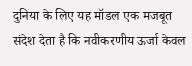दुनिया के लिए यह मॉडल एक मजबूत संदेश देता है कि नवीकरणीय ऊर्जा केवल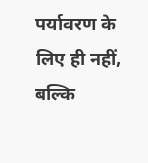पर्यावरण के लिए ही नहीं, बल्कि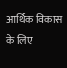आर्थिक विकास के लिए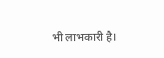भी लाभकारी है।